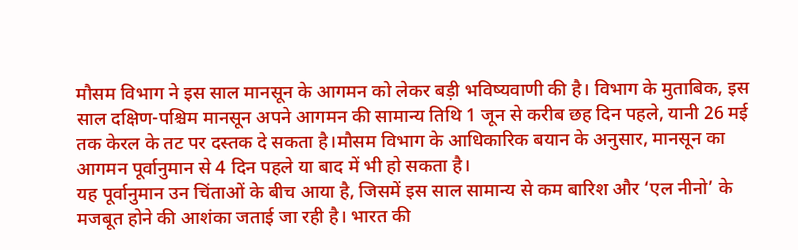मौसम विभाग ने इस साल मानसून के आगमन को लेकर बड़ी भविष्यवाणी की है। विभाग के मुताबिक, इस साल दक्षिण-पश्चिम मानसून अपने आगमन की सामान्य तिथि 1 जून से करीब छह दिन पहले, यानी 26 मई तक केरल के तट पर दस्तक दे सकता है।मौसम विभाग के आधिकारिक बयान के अनुसार, मानसून का आगमन पूर्वानुमान से 4 दिन पहले या बाद में भी हो सकता है।
यह पूर्वानुमान उन चिंताओं के बीच आया है, जिसमें इस साल सामान्य से कम बारिश और ‘एल नीनो’ के मजबूत होने की आशंका जताई जा रही है। भारत की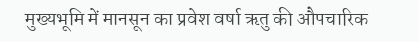मुख्यभूमि में मानसून का प्रवेश वर्षा ऋतु की औपचारिक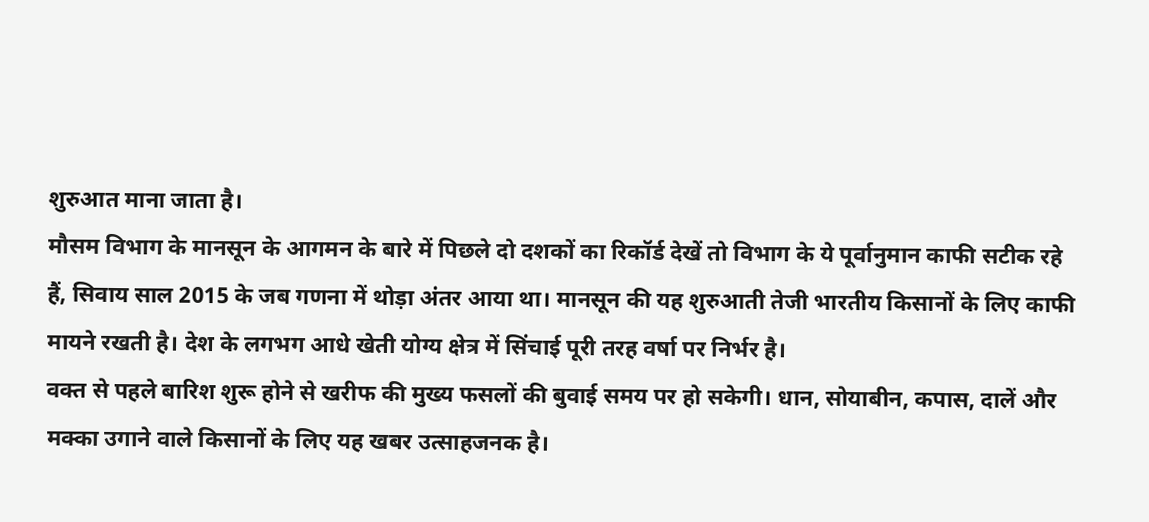शुरुआत माना जाता है।
मौसम विभाग के मानसून के आगमन के बारे में पिछले दो दशकों का रिकॉर्ड देखें तो विभाग के ये पूर्वानुमान काफी सटीक रहे हैं, सिवाय साल 2015 के जब गणना में थोड़ा अंतर आया था। मानसून की यह शुरुआती तेजी भारतीय किसानों के लिए काफी मायने रखती है। देश के लगभग आधे खेती योग्य क्षेत्र में सिंचाई पूरी तरह वर्षा पर निर्भर है।
वक्त से पहले बारिश शुरू होने से खरीफ की मुख्य फसलों की बुवाई समय पर हो सकेगी। धान, सोयाबीन, कपास, दालें और मक्का उगाने वाले किसानों के लिए यह खबर उत्साहजनक है।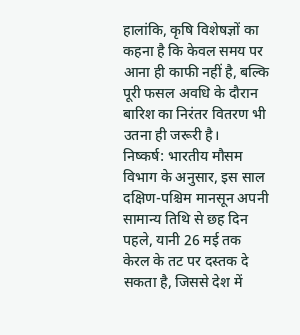हालांकि, कृषि विशेषज्ञों का कहना है कि केवल समय पर आना ही काफी नहीं है, बल्कि पूरी फसल अवधि के दौरान बारिश का निरंतर वितरण भी उतना ही जरूरी है।
निष्कर्ष: भारतीय मौसम विभाग के अनुसार, इस साल दक्षिण-पश्चिम मानसून अपनी सामान्य तिथि से छह दिन पहले, यानी 26 मई तक केरल के तट पर दस्तक दे सकता है, जिससे देश में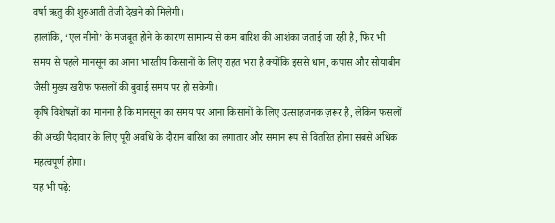वर्षा ऋतु की शुरुआती तेजी देखने को मिलेगी।
हालांकि, ‘एल नीनो’ के मजबूत होने के कारण सामान्य से कम बारिश की आशंका जताई जा रही है, फिर भी समय से पहले मानसून का आना भारतीय किसानों के लिए राहत भरा है क्योंकि इससे धान, कपास और सोयाबीन जैसी मुख्य खरीफ फसलों की बुवाई समय पर हो सकेगी।
कृषि विशेषज्ञों का मानना है कि मानसून का समय पर आना किसानों के लिए उत्साहजनक ज़रूर है, लेकिन फसलों की अच्छी पैदावार के लिए पूरी अवधि के दौरान बारिश का लगातार और समान रूप से वितरित होना सबसे अधिक महत्वपूर्ण होगा।
यह भी पढ़े: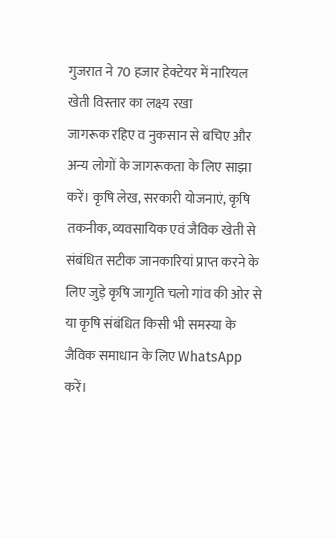गुजरात ने 70 हजार हेक्टेयर में नारियल खेती विस्तार का लक्ष्य रखा
जागरूक रहिए व नुकसान से बचिए और अन्य लोगों के जागरूकता के लिए साझा करें। कृषि लेख, सरकारी योजनाएं, कृषि तकनीक, व्यवसायिक एवं जैविक खेती से संबंधित सटीक जानकारियां प्राप्त करने के लिए जुड़े कृषि जागृति चलो गांव की ओर से या कृषि संबंधित किसी भी समस्या के जैविक समाधान के लिए WhatsApp करें।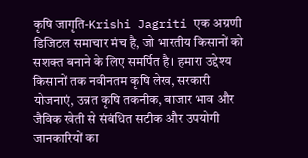कृषि जागृति-Krishi Jagriti एक अग्रणी डिजिटल समाचार मंच है, जो भारतीय किसानों को सशक्त बनाने के लिए समर्पित है। हमारा उद्देश्य किसानों तक नवीनतम कृषि लेख, सरकारी योजनाएं, उन्नत कृषि तकनीक, बाजार भाव और जैविक खेती से संबंधित सटीक और उपयोगी जानकारियों का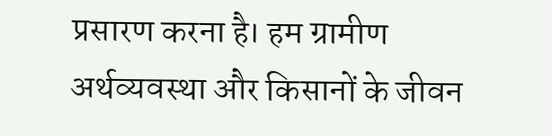प्रसारण करना है। हम ग्रामीण अर्थव्यवस्था और किसानों के जीवन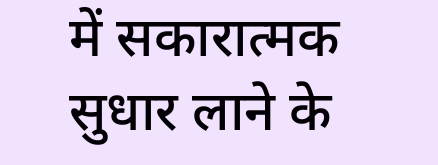में सकारात्मक सुधार लाने के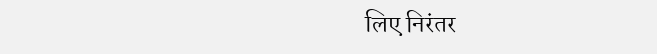लिए निरंतर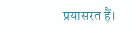प्रयासरत हैं।